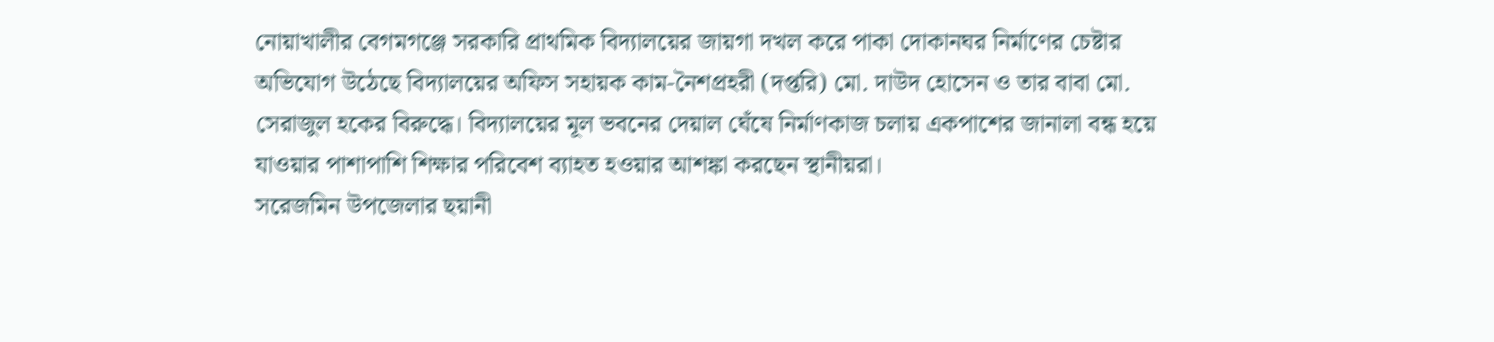নোয়াখালীর বেগমগঞ্জে সরকারি প্রাথমিক বিদ্যালয়ের জায়গা দখল করে পাকা দোকানঘর নির্মাণের চেষ্টার অভিযোগ উঠেছে বিদ্যালয়ের অফিস সহায়ক কাম-নৈশপ্রহরী (দপ্তরি) মো. দাউদ হোসেন ও তার বাবা মো. সেরাজুল হকের বিরুদ্ধে। বিদ্যালয়ের মূল ভবনের দেয়াল ঘেঁষে নির্মাণকাজ চলায় একপাশের জানালা বন্ধ হয়ে যাওয়ার পাশাপাশি শিক্ষার পরিবেশ ব্যাহত হওয়ার আশঙ্কা করছেন স্থানীয়রা।
সরেজমিন উপজেলার ছয়ানী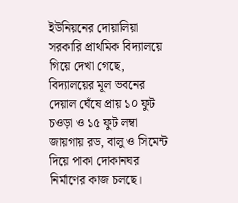ইউনিয়নের দোয়ালিয়া সরকারি প্রাথমিক বিদ্যালয়ে গিয়ে দেখা গেছে, বিদ্যালয়ের মূল ভবনের দেয়াল ঘেঁষে প্রায় ১০ ফুট চওড়া ও ১৫ ফুট লম্বা জায়গায় রড, বালু ও সিমেন্ট দিয়ে পাকা দোকানঘর নির্মাণের কাজ চলছে।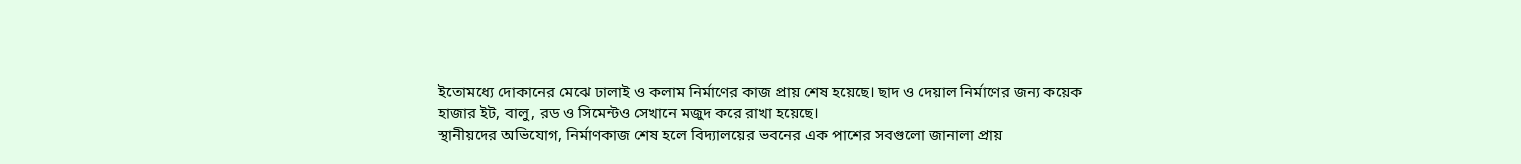ইতোমধ্যে দোকানের মেঝে ঢালাই ও কলাম নির্মাণের কাজ প্রায় শেষ হয়েছে। ছাদ ও দেয়াল নির্মাণের জন্য কয়েক হাজার ইট, বালু, রড ও সিমেন্টও সেখানে মজুদ করে রাখা হয়েছে।
স্থানীয়দের অভিযোগ, নির্মাণকাজ শেষ হলে বিদ্যালয়ের ভবনের এক পাশের সবগুলো জানালা প্রায়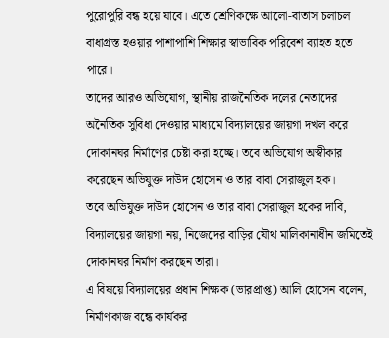পুরোপুরি বন্ধ হয়ে যাবে। এতে শ্রেণিকক্ষে আলো-বাতাস চলাচল বাধাগ্রস্ত হওয়ার পাশাপাশি শিক্ষার স্বাভাবিক পরিবেশ ব্যাহত হতে পারে।
তাদের আরও অভিযোগ, স্থানীয় রাজনৈতিক দলের নেতাদের অনৈতিক সুবিধা দেওয়ার মাধ্যমে বিদ্যালয়ের জায়গা দখল করে দোকানঘর নির্মাণের চেষ্টা করা হচ্ছে। তবে অভিযোগ অস্বীকার করেছেন অভিযুক্ত দাউদ হোসেন ও তার বাবা সেরাজুল হক।
তবে অভিযুক্ত দাউদ হোসেন ও তার বাবা সেরাজুল হকের দাবি, বিদ্যালয়ের জায়গা নয়, নিজেদের বাড়ির যৌথ মালিকানাধীন জমিতেই দোকানঘর নির্মাণ করছেন তারা।
এ বিষয়ে বিদ্যালয়ের প্রধান শিক্ষক (ভারপ্রাপ্ত) আলি হোসেন বলেন, নির্মাণকাজ বন্ধে কার্যকর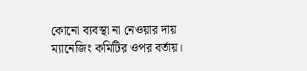কোনো ব্যবস্থা না নেওয়ার দায় ম্যানেজিং কমিটির ওপর বর্তায়।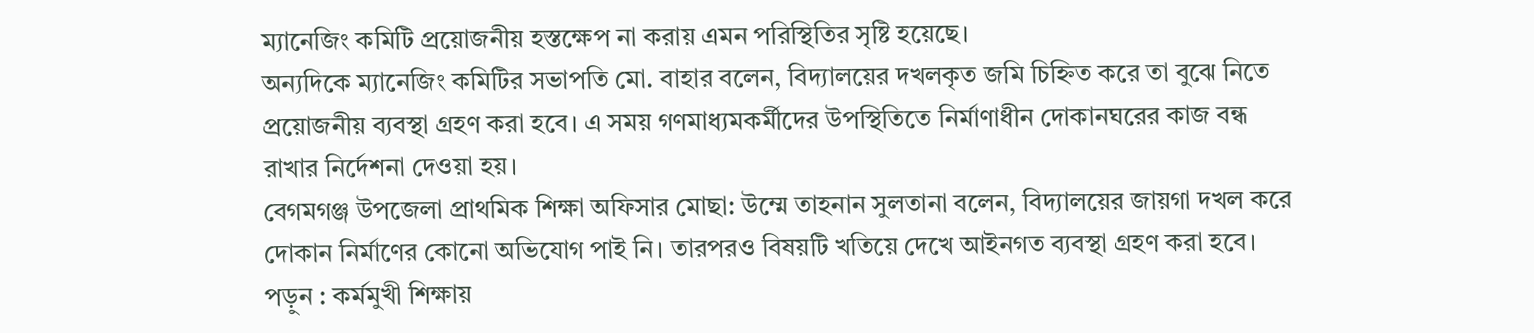ম্যানেজিং কমিটি প্রয়োজনীয় হস্তক্ষেপ না করায় এমন পরিস্থিতির সৃষ্টি হয়েছে।
অন্যদিকে ম্যানেজিং কমিটির সভাপতি মো. বাহার বলেন, বিদ্যালয়ের দখলকৃত জমি চিহ্নিত করে তা বুঝে নিতে প্রয়োজনীয় ব্যবস্থা গ্রহণ করা হবে। এ সময় গণমাধ্যমকর্মীদের উপস্থিতিতে নির্মাণাধীন দোকানঘরের কাজ বন্ধ রাখার নির্দেশনা দেওয়া হয়।
বেগমগঞ্জ উপজেলা প্রাথমিক শিক্ষা অফিসার মোছা: উম্মে তাহনান সুলতানা বলেন, বিদ্যালয়ের জায়গা দখল করে দোকান নির্মাণের কোনো অভিযোগ পাই নি। তারপরও বিষয়টি খতিয়ে দেখে আইনগত ব্যবস্থা গ্রহণ করা হবে।
পড়ুন : কর্মমুখী শিক্ষায়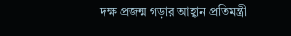দক্ষ প্রজন্ম গড়ার আহ্বান প্রতিমন্ত্রী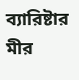ব্যারিষ্টার মীর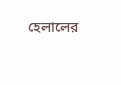হেলালের